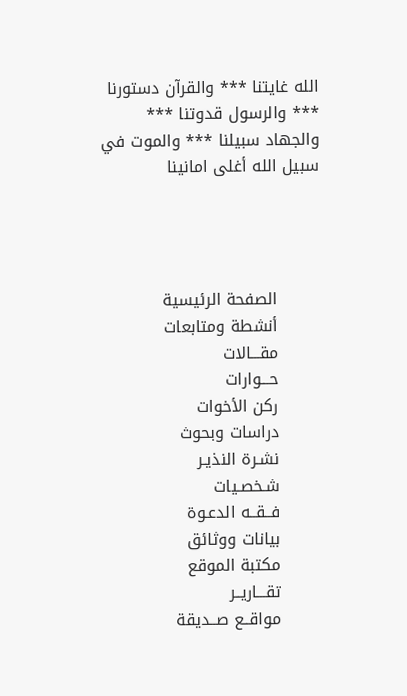الله غايتنا *** والقرآن دستورنا *** والرسول قدوتنا *** والجهاد سبيلنا *** والموت في سبيل الله أغلى امانينا




        الصفحة الرئيسية
        أنشطة ومتابعات
        مقـــالات
        حـــوارات
        ركن الأخوات
        دراسات وبحوث
        نشـرة النذيـر
        شـخصـيات
        فــقــه الدعـوة
        بيانات ووثائق
        مكتبة الموقع
        تقـــاريــر
        مواقــع صــديقة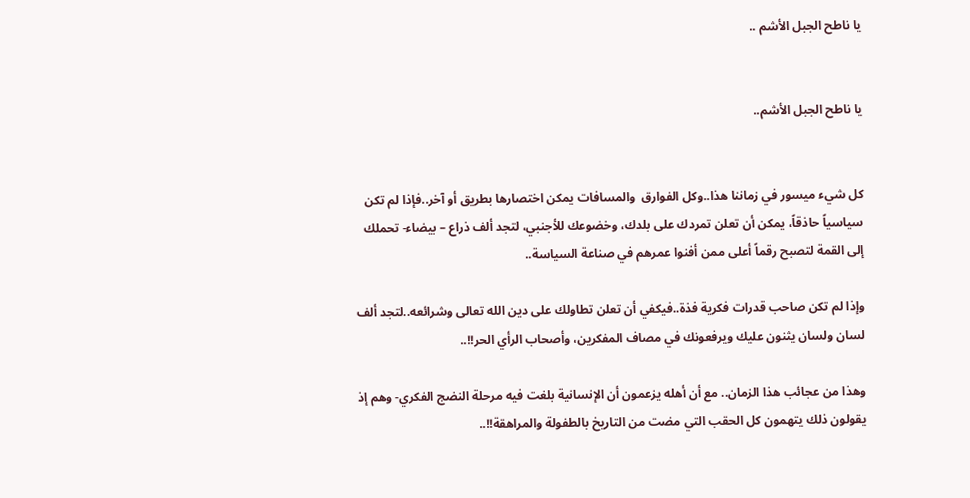يا ناطح الجبل الأشم ..


يا ناطح الجبل الأشم..


كل شيء ميسور في زماننا هذا..وكل الفوارق  والمسافات يمكن اختصارها بطريق أو آخر..فإذا لم تكن سياسياً حاذقاً، يمكن أن تعلن تمردك على بلدك، وخضوعك للأجنبي، لتجد ألف ذراع – بيضاء- تحملك إلى القمة لتصبح رقماً أعلى ممن أفنوا عمرهم في صناعة السياسة..

وإذا لم تكن صاحب قدرات فكرية فذة..فيكفي أن تعلن تطاولك على دين الله تعالى وشرائعه..لتجد ألف لسان ولسان يثنون عليك ويرفعونك في مصاف المفكرين، وأصحاب الرأي الحر!!..

وهذا من عجائب هذا الزمان.. مع أن أهله يزعمون أن الإنسانية بلغت فيه مرحلة النضج الفكري- وهم إذ يقولون ذلك يتهمون كل الحقب التي مضت من التاريخ بالطفولة والمراهقة!!..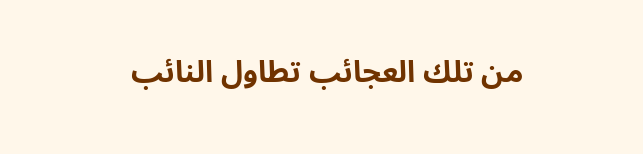من تلك العجائب تطاول النائب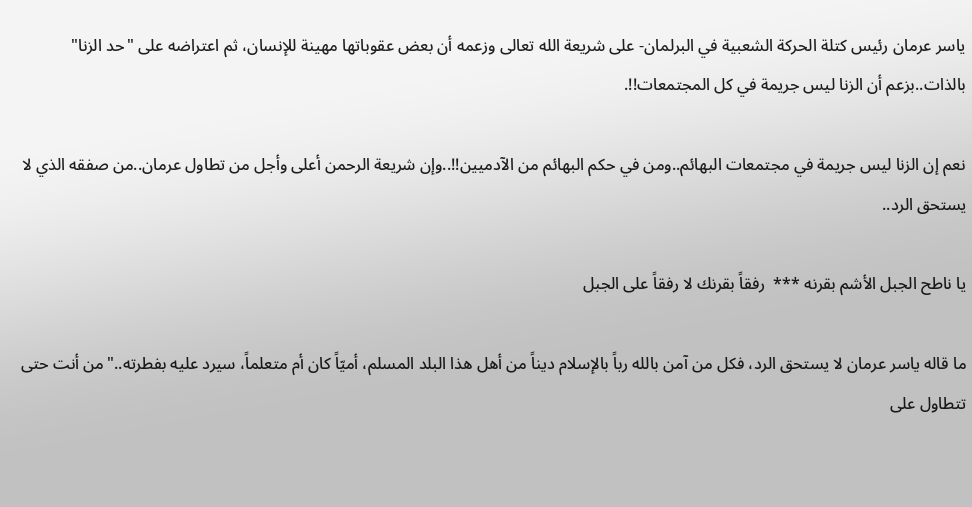ياسر عرمان رئيس كتلة الحركة الشعبية في البرلمان- على شريعة الله تعالى وزعمه أن بعض عقوباتها مهينة للإنسان، ثم اعتراضه على "حد الزنا" بالذات..بزعم أن الزنا ليس جريمة في كل المجتمعات!!.

نعم إن الزنا ليس جريمة في مجتمعات البهائم..ومن في حكم البهائم من الآدميين!!..وإن شريعة الرحمن أعلى وأجل من تطاول عرمان..من صفقه الذي لا يستحق الرد..

يا ناطح الجبل الأشم بقرنه ***  رفقاً بقرنك لا رفقاً على الجبل

ما قاله ياسر عرمان لا يستحق الرد، فكل من آمن بالله رباً بالإسلام ديناً من أهل هذا البلد المسلم، أميّاً كان أم متعلماً، سيرد عليه بفطرته.."من أنت حتى تتطاول على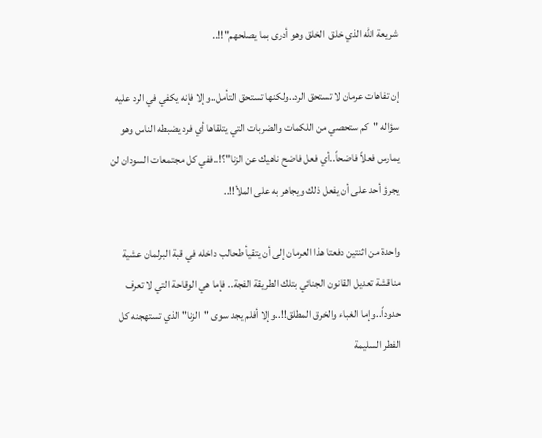شريعة الله الذي خلق  الخلق وهو أدرى بما يصلحهم"!!..

إن تفاهات عرمان لا تستحق الرد..ولكنها تستحق التأمل..وإلا فإنه يكفي في الرد عليه سؤاله "كم ستحصي من اللكمات والضربات التي يتلقاها أي فرد يضبطه الناس وهو يمارس فعلاً فاضحاً..أي فعل فاضح ناهيك عن الزنا"؟!..ففي كل مجتمعات السودان لن يجرؤ أحد على أن يفعل ذلك ويجاهر به على الملأ!!..

واحدة من اثنتين دفعتا هذا العرمان إلى أن يتقيأ طحالب داخله في قبة البرلمان عشية مناقشة تعديل القانون الجنائي بتلك الطريقة الفجة.. فإما هي الوقاحة التي لا تعرف حدوداً..وإما الغباء والخرق المطلق!!..وإلا أفلم يجد سوى "الزنا" الذي تستهجنه كل الفطر السليمة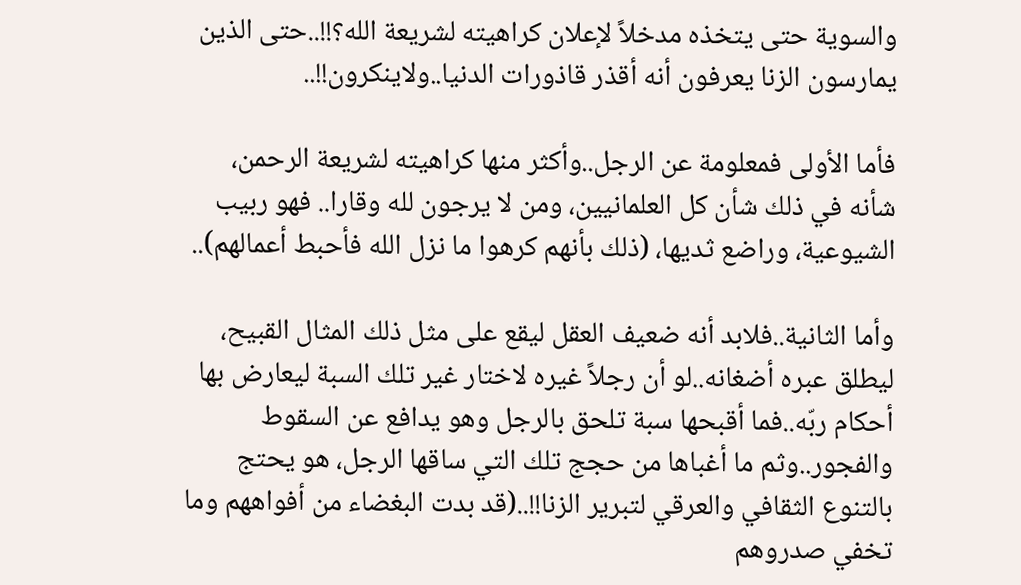والسوية حتى يتخذه مدخلاً لإعلان كراهيته لشريعة الله؟!!..حتى الذين يمارسون الزنا يعرفون أنه أقذر قاذورات الدنيا..ولاينكرون!!..

فأما الأولى فمعلومة عن الرجل..وأكثر منها كراهيته لشريعة الرحمن، شأنه في ذلك شأن كل العلمانيين، ومن لا يرجون لله وقارا.. فهو ربيب الشيوعية، وراضع ثديها، (ذلك بأنهم كرهوا ما نزل الله فأحبط أعمالهم)..

وأما الثانية..فلابد أنه ضعيف العقل ليقع على مثل ذلك المثال القبيح، ليطلق عبره أضغانه..لو أن رجلاً غيره لاختار غير تلك السبة ليعارض بها أحكام ربّه..فما أقبحها سبة تلحق بالرجل وهو يدافع عن السقوط والفجور..وثم ما أغباها من حجج تلك التي ساقها الرجل، هو يحتج بالتنوع الثقافي والعرقي لتبرير الزنا!!..(قد بدت البغضاء من أفواههم وما تخفي صدروهم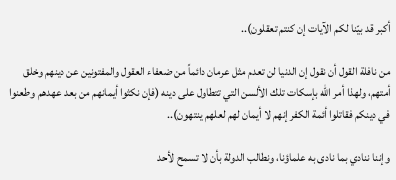أكبر قد بيّنا لكم الآيات إن كنتم تعقلون)..

من نافلة القول أن نقول إن الدنيا لن تعدم مثل عرمان دائماً من ضعفاء العقول والمفتونين عن دينهم وخلق أمتهم، ولهذا أمر الله بإسكات تلك الألسن التي تتطاول على دينه (فإن نكثوا أيمانهم من بعد عهدهم وطعنوا في دينكم فقاتلوا أئمة الكفر إنهم لا أيمان لهم لعلهم ينتهون)..

وإننا ننادي بما نادى به علماؤنا، ونطالب الدولة بأن لا تسمح لأحد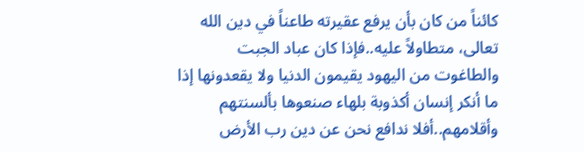كائناً من كان بأن يرفع عقيرته طاعناً في دين الله تعالى، متطاولاً عليه..فإذا كان عباد الجبت والطاغوت من اليهود يقيمون الدنيا ولا يقعدونها إذا ما أنكر إنسان أكذوبة بلهاء صنعوها بألسنتهم وأقلامهم..أفلا ندافع نحن عن دين رب الأرض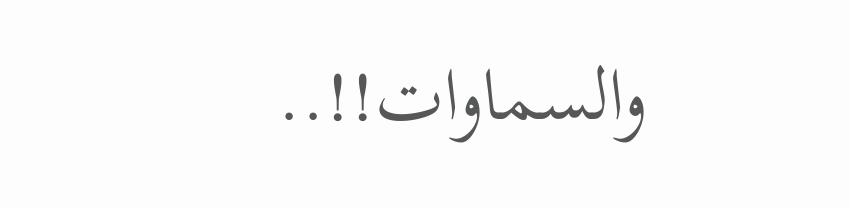والسماوات!!..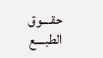حقــــوق الطبــــع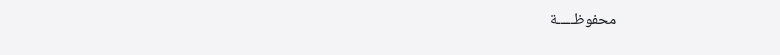محفوظـــــة